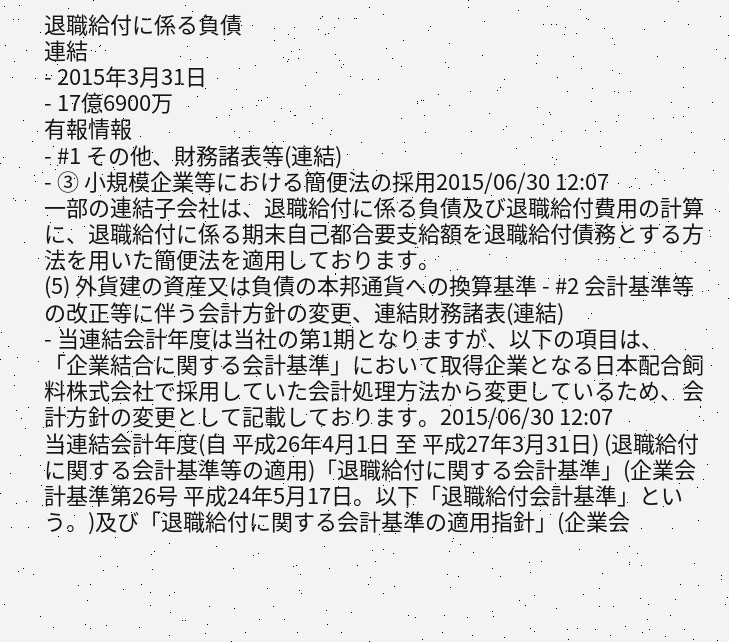退職給付に係る負債
連結
- 2015年3月31日
- 17億6900万
有報情報
- #1 その他、財務諸表等(連結)
- ③ 小規模企業等における簡便法の採用2015/06/30 12:07
一部の連結子会社は、退職給付に係る負債及び退職給付費用の計算に、退職給付に係る期末自己都合要支給額を退職給付債務とする方法を用いた簡便法を適用しております。
(5) 外貨建の資産又は負債の本邦通貨への換算基準 - #2 会計基準等の改正等に伴う会計方針の変更、連結財務諸表(連結)
- 当連結会計年度は当社の第1期となりますが、以下の項目は、「企業結合に関する会計基準」において取得企業となる日本配合飼料株式会社で採用していた会計処理方法から変更しているため、会計方針の変更として記載しております。2015/06/30 12:07
当連結会計年度(自 平成26年4月1日 至 平成27年3月31日) (退職給付に関する会計基準等の適用)「退職給付に関する会計基準」(企業会計基準第26号 平成24年5月17日。以下「退職給付会計基準」という。)及び「退職給付に関する会計基準の適用指針」(企業会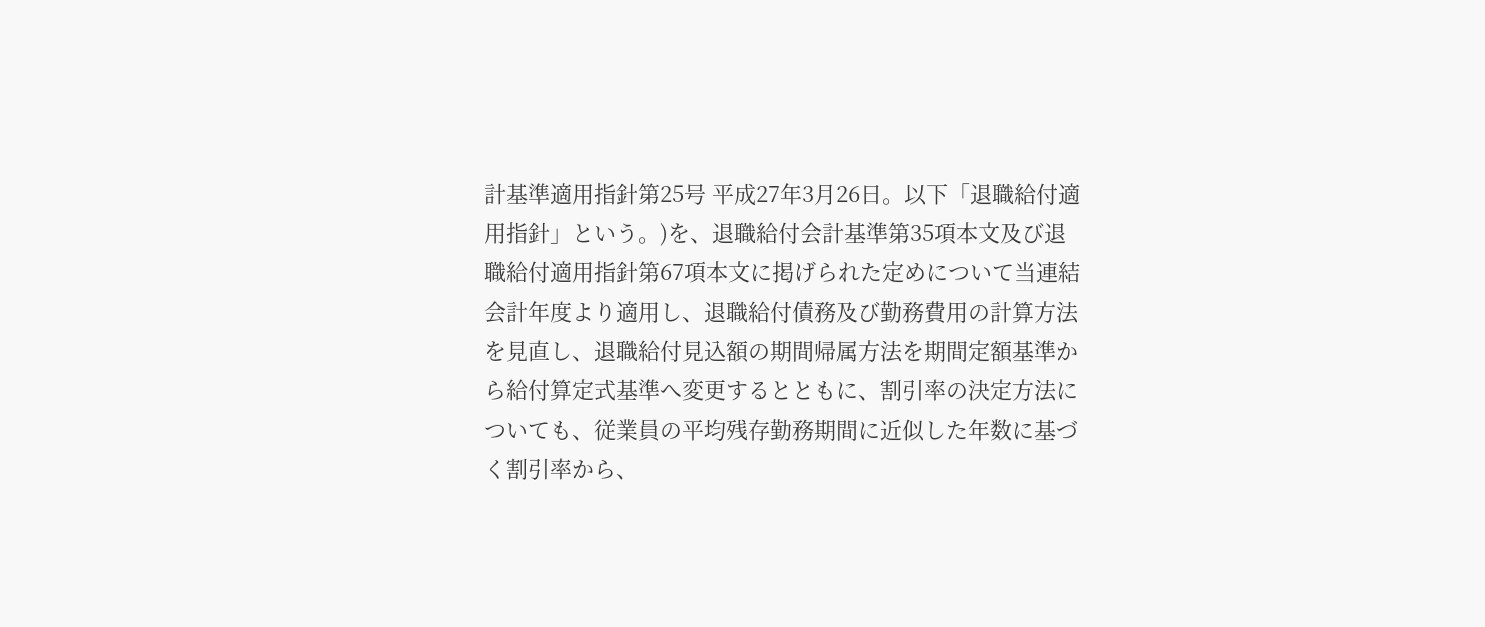計基準適用指針第25号 平成27年3月26日。以下「退職給付適用指針」という。)を、退職給付会計基準第35項本文及び退職給付適用指針第67項本文に掲げられた定めについて当連結会計年度より適用し、退職給付債務及び勤務費用の計算方法を見直し、退職給付見込額の期間帰属方法を期間定額基準から給付算定式基準へ変更するとともに、割引率の決定方法についても、従業員の平均残存勤務期間に近似した年数に基づく割引率から、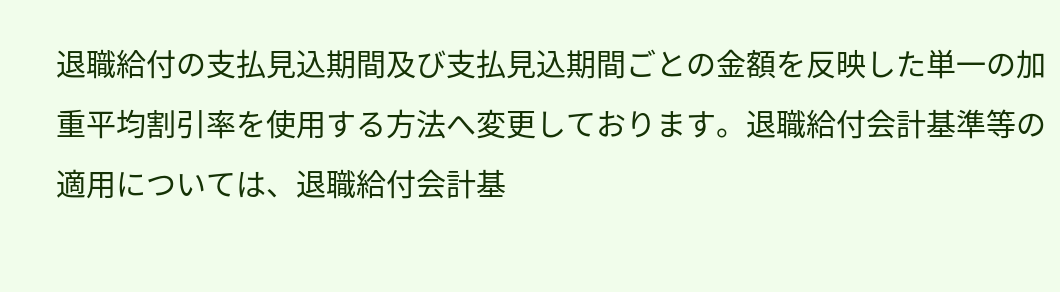退職給付の支払見込期間及び支払見込期間ごとの金額を反映した単一の加重平均割引率を使用する方法へ変更しております。退職給付会計基準等の適用については、退職給付会計基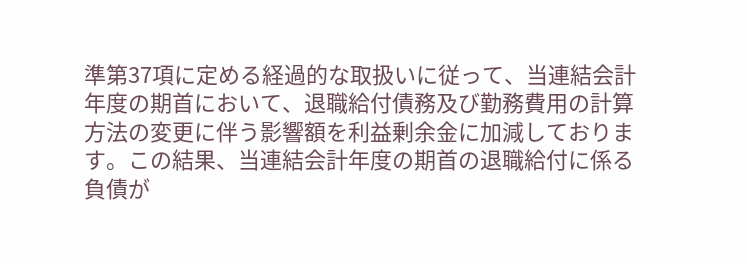準第37項に定める経過的な取扱いに従って、当連結会計年度の期首において、退職給付債務及び勤務費用の計算方法の変更に伴う影響額を利益剰余金に加減しております。この結果、当連結会計年度の期首の退職給付に係る負債が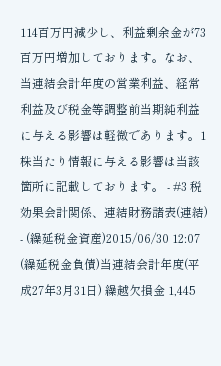114百万円減少し、利益剰余金が73百万円増加しております。なお、当連結会計年度の営業利益、経常利益及び税金等調整前当期純利益に与える影響は軽微であります。1株当たり情報に与える影響は当該箇所に記載しております。 - #3 税効果会計関係、連結財務諸表(連結)
- (繰延税金資産)2015/06/30 12:07
(繰延税金負債)当連結会計年度(平成27年3月31日) 繰越欠損金 1,445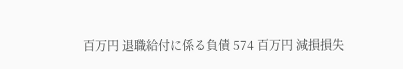百万円 退職給付に係る負債 574 百万円 減損損失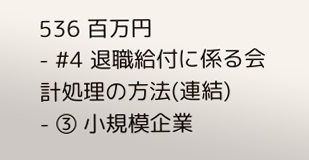536 百万円
- #4 退職給付に係る会計処理の方法(連結)
- ③ 小規模企業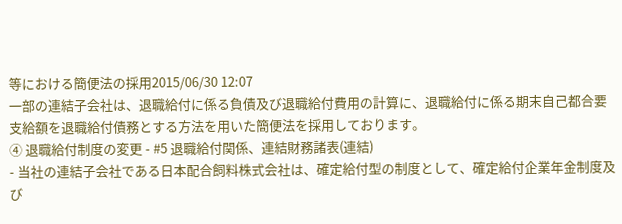等における簡便法の採用2015/06/30 12:07
一部の連結子会社は、退職給付に係る負債及び退職給付費用の計算に、退職給付に係る期末自己都合要支給額を退職給付債務とする方法を用いた簡便法を採用しております。
④ 退職給付制度の変更 - #5 退職給付関係、連結財務諸表(連結)
- 当社の連結子会社である日本配合飼料株式会社は、確定給付型の制度として、確定給付企業年金制度及び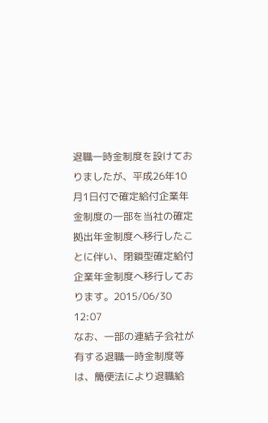退職一時金制度を設けておりましたが、平成26年10月1日付で確定給付企業年金制度の一部を当社の確定拠出年金制度へ移行したことに伴い、閉鎖型確定給付企業年金制度へ移行しております。2015/06/30 12:07
なお、一部の連結子会社が有する退職一時金制度等は、簡便法により退職給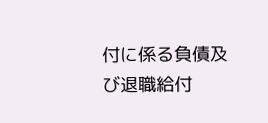付に係る負債及び退職給付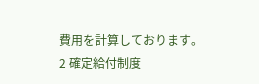費用を計算しております。
2 確定給付制度